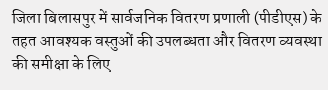जिला बिलासपुर में सार्वजनिक वितरण प्रणाली (पीडीएस) के तहत आवश्यक वस्तुओं की उपलब्धता और वितरण व्यवस्था की समीक्षा के लिए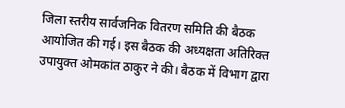जिला स्तरीय सार्वजनिक वितरण समिति की बैठक आयोजित की गई। इस बैठक की अध्यक्षता अतिरिक्त उपायुक्त ओमकांत ठाकुर ने की। बैठक में विभाग द्वारा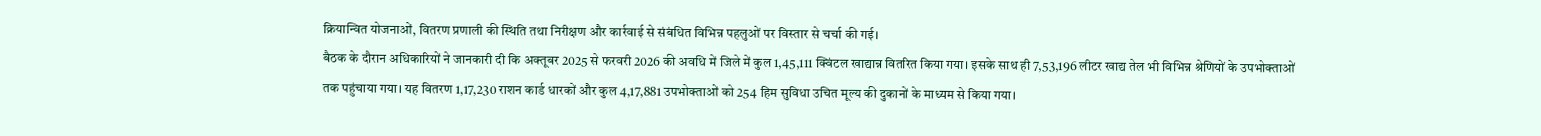क्रियान्वित योजनाओं, वितरण प्रणाली की स्थिति तथा निरीक्षण और कार्रवाई से संबंधित विभिन्न पहलुओं पर विस्तार से चर्चा की गई।
बैठक के दौरान अधिकारियों ने जानकारी दी कि अक्तूबर 2025 से फरवरी 2026 की अवधि में जिले में कुल 1,45,111 क्विंटल खाद्यान्न वितरित किया गया। इसके साथ ही 7,53,196 लीटर खाद्य तेल भी विभिन्न श्रेणियों के उपभोक्ताओं तक पहुंचाया गया। यह वितरण 1,17,230 राशन कार्ड धारकों और कुल 4,17,881 उपभोक्ताओं को 254 हिम सुविधा उचित मूल्य की दुकानों के माध्यम से किया गया।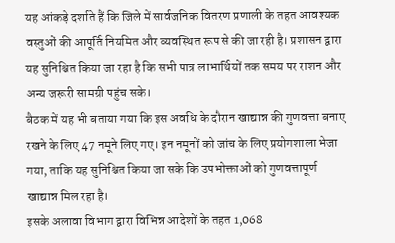यह आंकड़े दर्शाते हैं कि जिले में सार्वजनिक वितरण प्रणाली के तहत आवश्यक वस्तुओं की आपूर्ति नियमित और व्यवस्थित रूप से की जा रही है। प्रशासन द्वारा यह सुनिश्चित किया जा रहा है कि सभी पात्र लाभार्थियों तक समय पर राशन और अन्य जरूरी सामग्री पहुंच सके।
बैठक में यह भी बताया गया कि इस अवधि के दौरान खाद्यान्न की गुणवत्ता बनाए रखने के लिए 47 नमूने लिए गए। इन नमूनों को जांच के लिए प्रयोगशाला भेजा गया, ताकि यह सुनिश्चित किया जा सके कि उपभोक्ताओं को गुणवत्तापूर्ण खाद्यान्न मिल रहा है।
इसके अलावा विभाग द्वारा विभिन्न आदेशों के तहत 1,068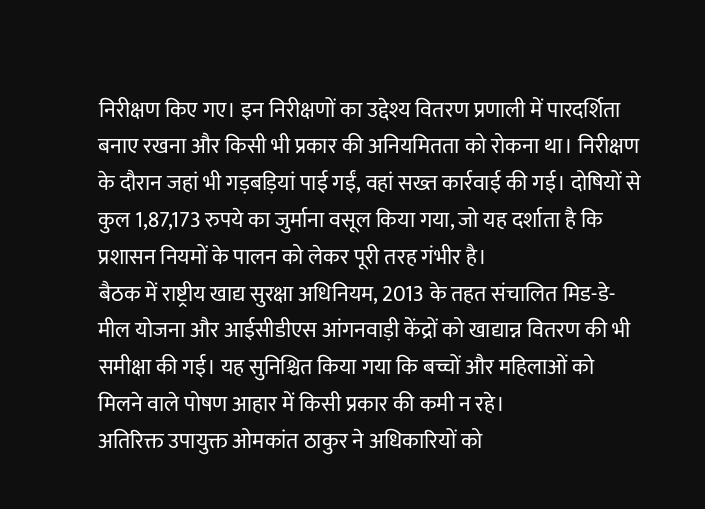निरीक्षण किए गए। इन निरीक्षणों का उद्देश्य वितरण प्रणाली में पारदर्शिता बनाए रखना और किसी भी प्रकार की अनियमितता को रोकना था। निरीक्षण के दौरान जहां भी गड़बड़ियां पाई गईं, वहां सख्त कार्रवाई की गई। दोषियों से कुल 1,87,173 रुपये का जुर्माना वसूल किया गया, जो यह दर्शाता है कि प्रशासन नियमों के पालन को लेकर पूरी तरह गंभीर है।
बैठक में राष्ट्रीय खाद्य सुरक्षा अधिनियम, 2013 के तहत संचालित मिड-डे-मील योजना और आईसीडीएस आंगनवाड़ी केंद्रों को खाद्यान्न वितरण की भी समीक्षा की गई। यह सुनिश्चित किया गया कि बच्चों और महिलाओं को मिलने वाले पोषण आहार में किसी प्रकार की कमी न रहे।
अतिरिक्त उपायुक्त ओमकांत ठाकुर ने अधिकारियों को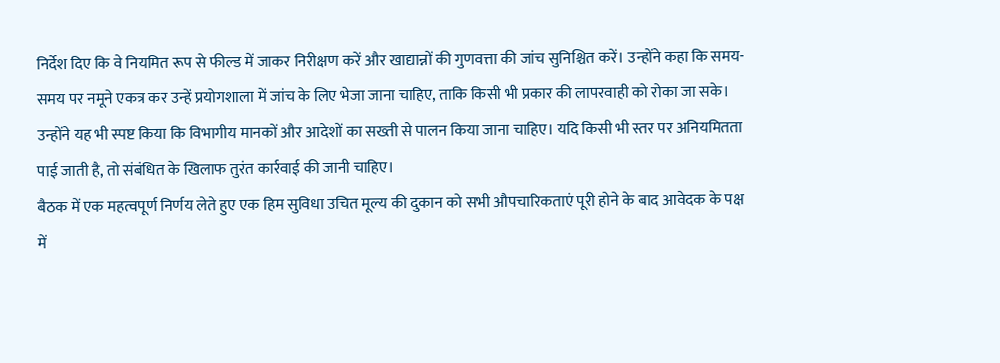निर्देश दिए कि वे नियमित रूप से फील्ड में जाकर निरीक्षण करें और खाद्यान्नों की गुणवत्ता की जांच सुनिश्चित करें। उन्होंने कहा कि समय-समय पर नमूने एकत्र कर उन्हें प्रयोगशाला में जांच के लिए भेजा जाना चाहिए, ताकि किसी भी प्रकार की लापरवाही को रोका जा सके।
उन्होंने यह भी स्पष्ट किया कि विभागीय मानकों और आदेशों का सख्ती से पालन किया जाना चाहिए। यदि किसी भी स्तर पर अनियमितता पाई जाती है, तो संबंधित के खिलाफ तुरंत कार्रवाई की जानी चाहिए।
बैठक में एक महत्वपूर्ण निर्णय लेते हुए एक हिम सुविधा उचित मूल्य की दुकान को सभी औपचारिकताएं पूरी होने के बाद आवेदक के पक्ष में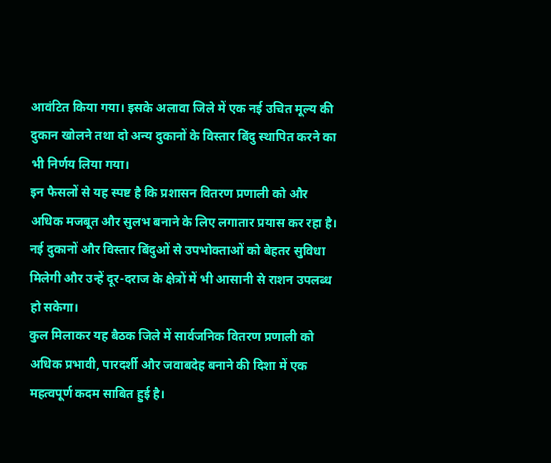आवंटित किया गया। इसके अलावा जिले में एक नई उचित मूल्य की दुकान खोलने तथा दो अन्य दुकानों के विस्तार बिंदु स्थापित करने का भी निर्णय लिया गया।
इन फैसलों से यह स्पष्ट है कि प्रशासन वितरण प्रणाली को और अधिक मजबूत और सुलभ बनाने के लिए लगातार प्रयास कर रहा है। नई दुकानों और विस्तार बिंदुओं से उपभोक्ताओं को बेहतर सुविधा मिलेगी और उन्हें दूर-दराज के क्षेत्रों में भी आसानी से राशन उपलब्ध हो सकेगा।
कुल मिलाकर यह बैठक जिले में सार्वजनिक वितरण प्रणाली को अधिक प्रभावी, पारदर्शी और जवाबदेह बनाने की दिशा में एक महत्वपूर्ण कदम साबित हुई है।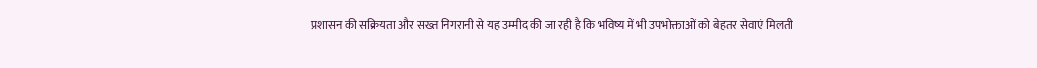प्रशासन की सक्रियता और सख्त निगरानी से यह उम्मीद की जा रही है कि भविष्य में भी उपभोक्ताओं को बेहतर सेवाएं मिलती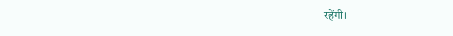रहेंगी।